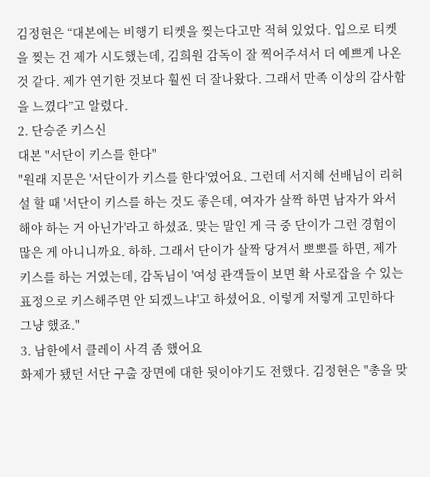김정현은 “대본에는 비행기 티켓을 찢는다고만 적혀 있었다. 입으로 티켓을 찢는 건 제가 시도했는데, 김희원 감독이 잘 찍어주셔서 더 예쁘게 나온 것 같다. 제가 연기한 것보다 훨씬 더 잘나왔다. 그래서 만족 이상의 감사함을 느꼈다”고 알렸다.
2. 단승준 키스신
대본 "서단이 키스를 한다"
"원래 지문은 '서단이가 키스를 한다'였어요. 그런데 서지혜 선배님이 리허설 할 때 '서단이 키스를 하는 것도 좋은데, 여자가 살짝 하면 남자가 와서 해야 하는 거 아닌가'라고 하셨죠. 맞는 말인 게 극 중 단이가 그런 경험이 많은 게 아니니까요. 하하. 그래서 단이가 살짝 당겨서 뽀뽀를 하면, 제가 키스를 하는 거였는데, 감독님이 '여성 관객들이 보면 확 사로잡을 수 있는 표정으로 키스해주면 안 되겠느냐'고 하셨어요. 이렇게 저렇게 고민하다 그냥 했죠."
3. 남한에서 클레이 사격 좀 했어요
화제가 됐던 서단 구출 장면에 대한 뒷이야기도 전했다. 김정현은 "총을 맞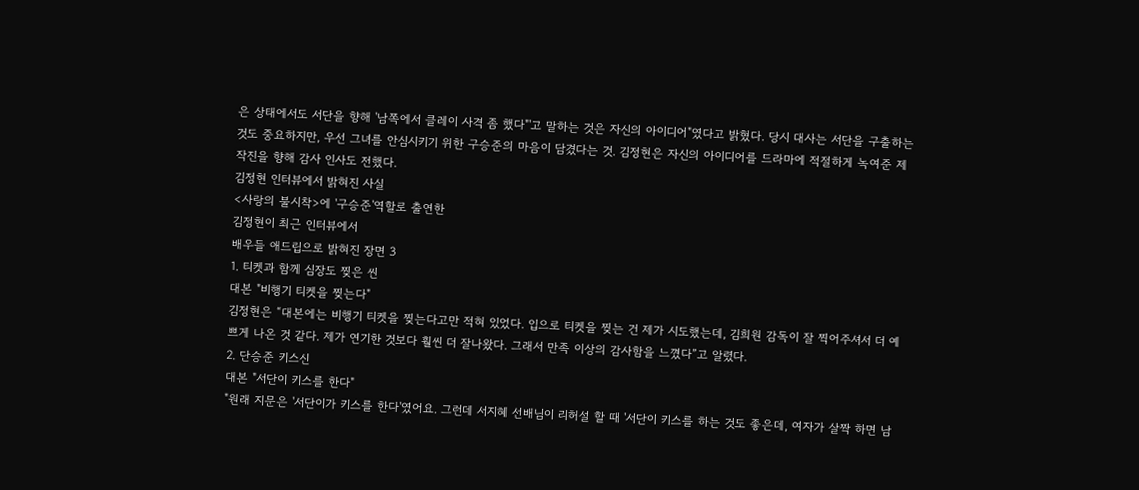은 상태에서도 서단을 향해 '남쪽에서 클레이 사격 좀 했다"'고 말하는 것은 자신의 아이디어"였다고 밝혔다. 당시 대사는 서단을 구출하는 것도 중요하지만, 우선 그녀를 안심시키기 위한 구승준의 마음이 담겼다는 것. 김정현은 자신의 아이디어를 드라마에 적절하게 녹여준 제작진을 향해 감사 인사도 전했다.
김정현 인터뷰에서 밝혀진 사실
<사랑의 불시착>에 '구승준'역할로 출연한
김정현이 최근 인터뷰에서
배우들 애드립으로 밝혀진 장면 3
1. 티켓과 함께 심장도 찢은 씬
대본 "비행기 티켓을 찢는다"
김정현은 “대본에는 비행기 티켓을 찢는다고만 적혀 있었다. 입으로 티켓을 찢는 건 제가 시도했는데, 김희원 감독이 잘 찍어주셔서 더 예쁘게 나온 것 같다. 제가 연기한 것보다 훨씬 더 잘나왔다. 그래서 만족 이상의 감사함을 느꼈다”고 알렸다.
2. 단승준 키스신
대본 "서단이 키스를 한다"
"원래 지문은 '서단이가 키스를 한다'였어요. 그런데 서지혜 선배님이 리허설 할 때 '서단이 키스를 하는 것도 좋은데, 여자가 살짝 하면 남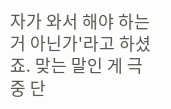자가 와서 해야 하는 거 아닌가'라고 하셨죠. 맞는 말인 게 극 중 단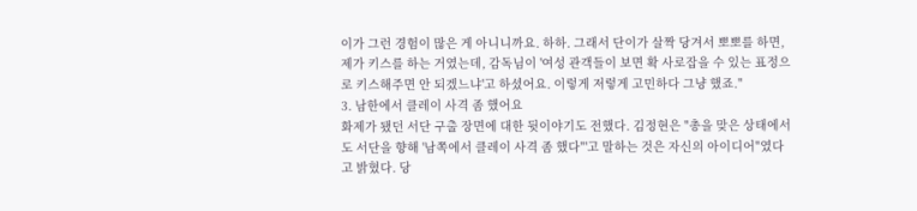이가 그런 경험이 많은 게 아니니까요. 하하. 그래서 단이가 살짝 당겨서 뽀뽀를 하면, 제가 키스를 하는 거였는데, 감독님이 '여성 관객들이 보면 확 사로잡을 수 있는 표정으로 키스해주면 안 되겠느냐'고 하셨어요. 이렇게 저렇게 고민하다 그냥 했죠."
3. 남한에서 클레이 사격 좀 했어요
화제가 됐던 서단 구출 장면에 대한 뒷이야기도 전했다. 김정현은 "총을 맞은 상태에서도 서단을 향해 '남쪽에서 클레이 사격 좀 했다"'고 말하는 것은 자신의 아이디어"였다고 밝혔다. 당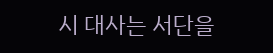시 대사는 서단을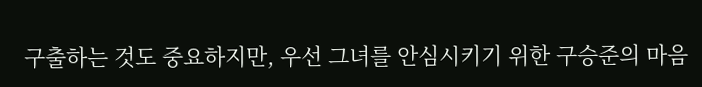구출하는 것도 중요하지만, 우선 그녀를 안심시키기 위한 구승준의 마음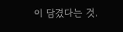이 담겼다는 것.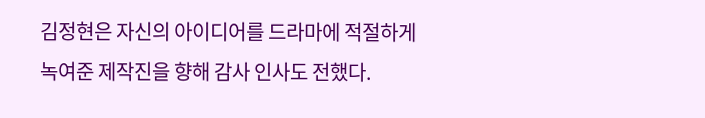김정현은 자신의 아이디어를 드라마에 적절하게 녹여준 제작진을 향해 감사 인사도 전했다.